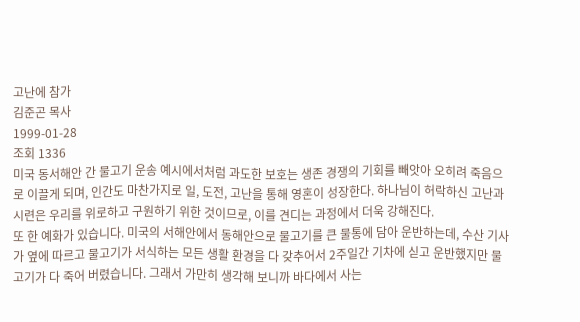고난에 참가
김준곤 목사
1999-01-28
조회 1336
미국 동서해안 간 물고기 운송 예시에서처럼 과도한 보호는 생존 경쟁의 기회를 빼앗아 오히려 죽음으로 이끌게 되며, 인간도 마찬가지로 일, 도전, 고난을 통해 영혼이 성장한다. 하나님이 허락하신 고난과 시련은 우리를 위로하고 구원하기 위한 것이므로, 이를 견디는 과정에서 더욱 강해진다.
또 한 예화가 있습니다. 미국의 서해안에서 동해안으로 물고기를 큰 물통에 담아 운반하는데, 수산 기사가 옆에 따르고 물고기가 서식하는 모든 생활 환경을 다 갖추어서 2주일간 기차에 싣고 운반했지만 물고기가 다 죽어 버렸습니다. 그래서 가만히 생각해 보니까 바다에서 사는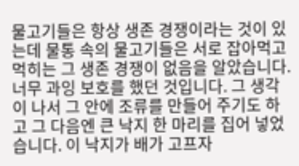물고기들은 항상 생존 경쟁이라는 것이 있는데 물통 속의 물고기들은 서로 잡아먹고 먹히는 그 생존 경쟁이 없음을 알았습니다. 너무 과잉 보호를 했던 것입니다. 그 생각이 나서 그 안에 조류를 만들어 주기도 하고 그 다음엔 큰 낙지 한 마리를 집어 넣었습니다. 이 낙지가 배가 고프자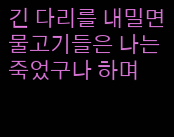긴 다리를 내밀면 물고기들은 나는 죽었구나 하며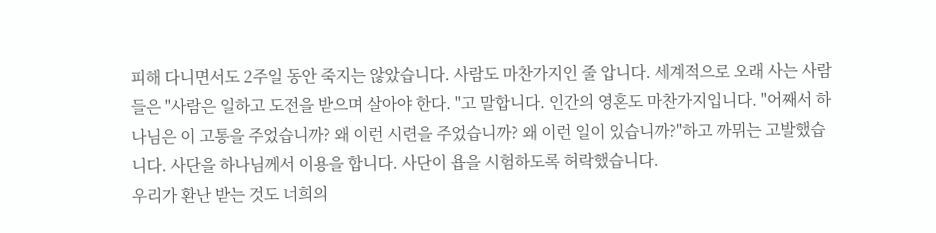피해 다니면서도 2주일 동안 죽지는 않았습니다. 사람도 마찬가지인 줄 압니다. 세계적으로 오래 사는 사람들은 "사람은 일하고 도전을 받으며 살아야 한다. "고 말합니다. 인간의 영혼도 마찬가지입니다. "어째서 하나님은 이 고통을 주었습니까? 왜 이런 시련을 주었습니까? 왜 이런 일이 있습니까?"하고 까뮈는 고발했습니다. 사단을 하나님께서 이용을 합니다. 사단이 욥을 시험하도록 허락했습니다.
우리가 환난 받는 것도 너희의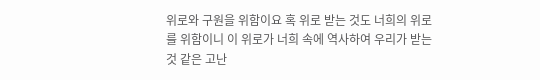위로와 구원을 위함이요 혹 위로 받는 것도 너희의 위로를 위함이니 이 위로가 너희 속에 역사하여 우리가 받는것 같은 고난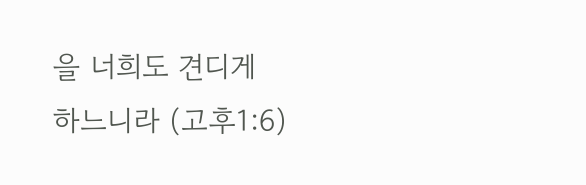을 너희도 견디게 하느니라 (고후1:6)